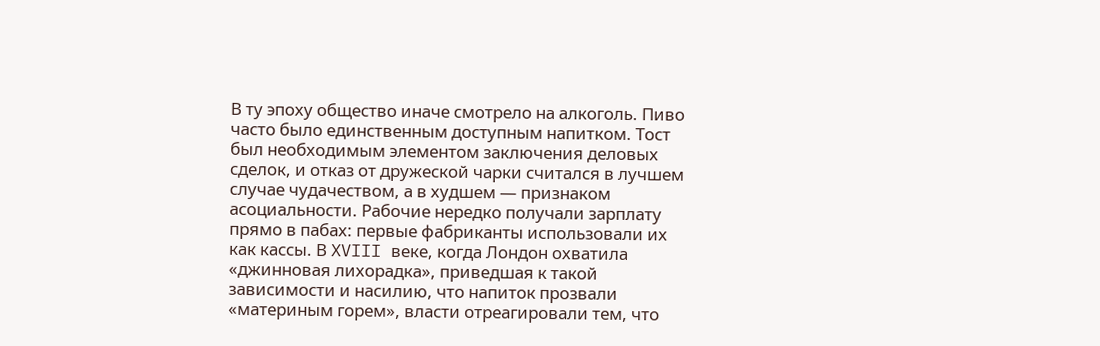В ту эпоху общество иначе смотрело на алкоголь. Пиво часто было единственным доступным напитком. Тост был необходимым элементом заключения деловых сделок, и отказ от дружеской чарки считался в лучшем случае чудачеством, а в худшем — признаком асоциальности. Рабочие нередко получали зарплату прямо в пабах: первые фабриканты использовали их как кассы. В XVIII веке, когда Лондон охватила «джинновая лихорадка», приведшая к такой зависимости и насилию, что напиток прозвали «материным горем», власти отреагировали тем, что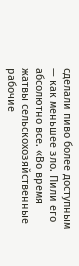сделали пиво более доступным — как меньшее зло. Пили его абсолютно все. «Во время жатвы сельскохозяйственные рабочие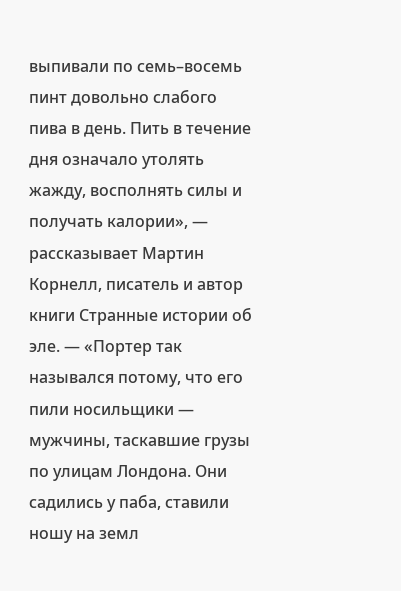выпивали по семь–восемь пинт довольно слабого пива в день. Пить в течение дня означало утолять жажду, восполнять силы и получать калории», — рассказывает Мартин Корнелл, писатель и автор книги Странные истории об эле. — «Портер так назывался потому, что его пили носильщики — мужчины, таскавшие грузы по улицам Лондона. Они садились у паба, ставили ношу на земл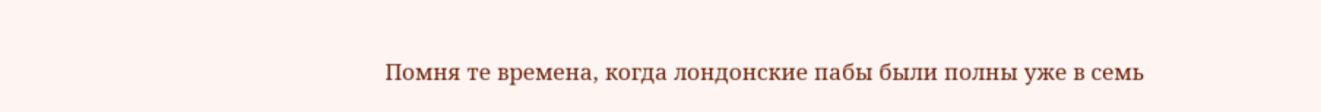Помня те времена, когда лондонские пабы были полны уже в семь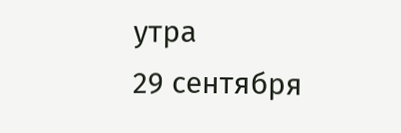утра
29 сентября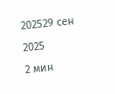202529 сен 2025
2 мин